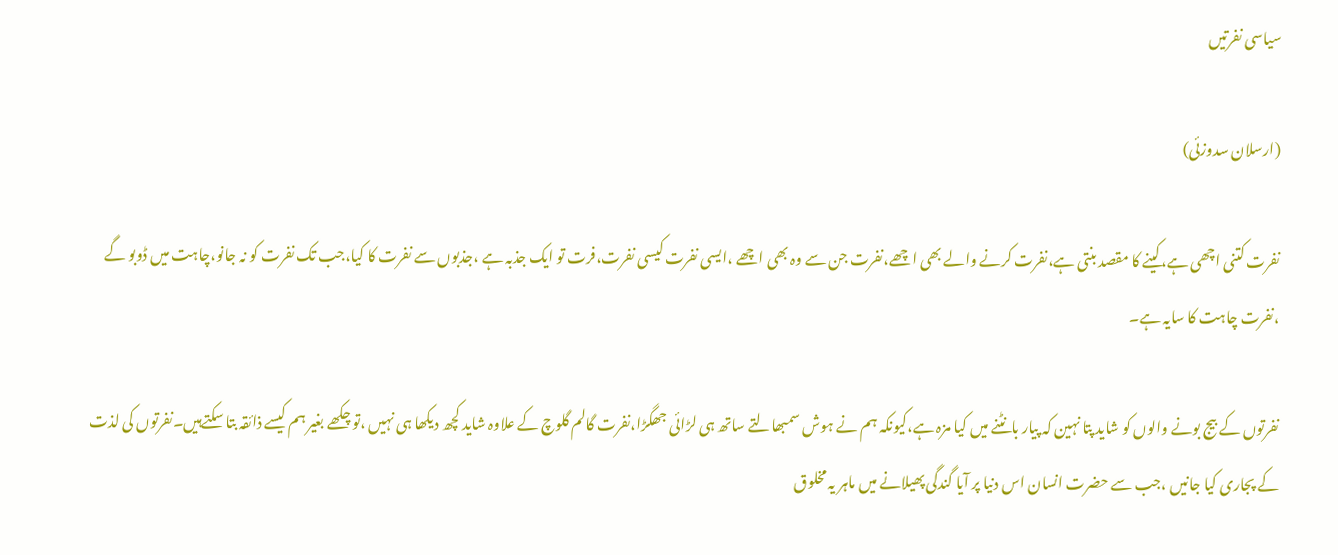سیاسی نفرتیں

(ارسلان سدوزئی)

نفرت کتنی اچھی ہے،کینے کا مقصد بنتی ہے،نفرت کرنے والے بھی اچھے،نفرت جن سے وہ بھی اچھے ،ایسی نفرت کیسی نفرت،فرت تو ایک جذبہ ہے ،جذبوں سے نفرت کا کیا،جب تک نفرت کو نہ جانو،چاہت میں ڈوبو گے ،نفرت چاہت کا سایہ ہے۔

نفرتوں کے بیج بونے والوں کو شاید پتا نہین کہ پیار بانٹنے میں کیا مزہ ہے،کیونکہ ہم نے ہوش سمبھالتے ساتھ ہی لڑائی جھگڑا،نفرت گالم گلوچ کے علاوہ شاید کچھ دیکھا ہی نہیں ،تو چکھے بغیر ہم کیسے ذائقہ بتا سکتےہیں۔نفرتوں کی لذت کے پجاری کیا جانیں ،جب سے حضرت انسان اس دنیا پر آیا گندگی پھیلانے میں ماہر یہ مخلوق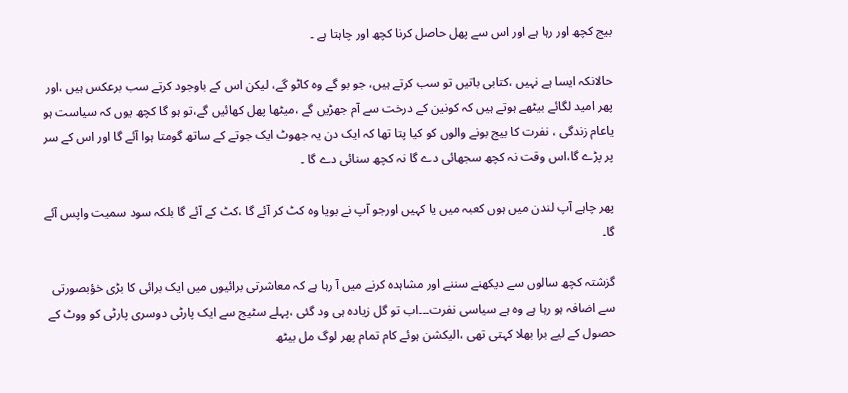بیج کچھ اور رہا ہے اور اس سے پھل حاصل کرنا کچھ اور چاہتا ہے ۔

حالانکہ ایسا ہے نہیں ،کتابی باتیں تو سب کرتے ہیں، جو بو گے وہ کاٹو گے، لیکن اس کے باوجود کرتے سب برعکس ہیں ،اور پھر امید لگائے بیٹھے ہوتے ہیں کہ کونین کے درخت سے آم جھڑیں گے ،میٹھا پھل کھائیں گے،تو ہو گا کچھ یوں کہ سیاست ہو یاعام زندگی ، نفرت کا بیج بونے والوں کو کیا پتا تھا کہ ایک دن یہ جھوٹ ایک جوتے کے ساتھ گومتا ہوا آئے گا اور اس کے سر پر پڑے گا،اس وقت نہ کچھ سجھائی دے گا نہ کچھ سنائی دے گا ۔

پھر چاہے آپ لندن میں ہوں کعبہ میں یا کہیں اورجو آپ نے بویا وہ کٹ کر آئے گا ،کٹ کے آئے گا بلکہ سود سمیت واپس آئے گا۔

گزشتہ کچھ سالوں سے دیکھنے سننے اور مشاہدہ کرنے میں آ رہا ہے کہ معاشرتی برائیوں میں ایک برائی کا بڑی خؤبصورتی سے اضافہ ہو رہا ہے وہ ہے سیاسی نفرت۔۔۔اب تو گل زیادہ ہی ود گئی ،پہلے سٹیج سے ایک پارٹی دوسری پارٹی کو ووٹ کے حصول کے لیے برا بھلا کہتی تھی ،الیکشن ہوئے کام تمام پھر لوگ مل بیٹھ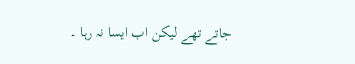جاتے تھے لیکن اب ایسا نہ رہا ۔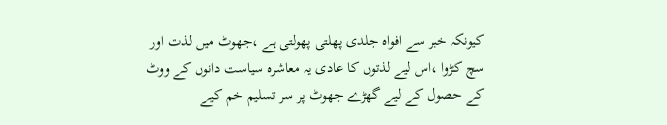کیونکہ خبر سے افواہ جلدی پھلتی پھولتی ہے ،جھوٹ میں لذت اور سچ کڑوا ،اس لیے لذتوں کا عادی یہ معاشرہ سیاست دانوں کے ووٹ کے حصول کے لیے گھڑے جھوٹ پر سر تسلیم خم کیے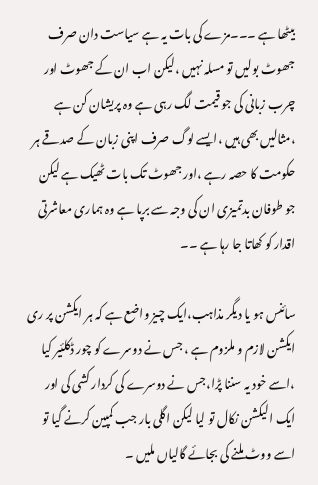بیٹھا ہے ۔۔۔مزے کی بات یہ ہے سیاست دان صرف جھوٹ بولیں تو مسلہ نہیں ،لیکن اب ان کے جھوٹ اور چرب زبانی کی جو قیمت لگ رہی ہے وہ پریشان کن ہے ،مثالیں بھی ہیں ،ایسے لوگ صرف اپنی زبان کے صدقے ہر حکومت کا حصہ رہے ،اور جھوٹ تک بات ٹھیک ہے لیکن جو طوفان بدتمیزی ان کی وجہ سے برپا ہے وہ ہماری معاشرتی اقدار کو کھاتا جا رہا ہے ۔۔

سائنس ہو یا دیگر مذاہب،ایک چیز واضع ہے کہ ہر ایکشن پر ری ایکشن لازم و ملزوم ہے ، جس نے دوسرے کو چور ڈکلئیر کیا ،اسے خود یہ سننا پڑا،جس نے دوسرے کی کردار کشی کی اور ایک الیکشن نکال تو لیا لیکن اگلی بار جب کمپین کرنے گیا تو اسے ووٹ ملنے کی بجائے گالیاں ملیں ۔